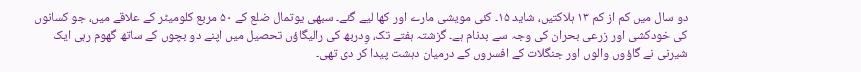دو سال میں کم از کم ۱۳ ہلاکتیں، شاید ۱۵۔ کئی مویشی مارے اور کھا لیے گئے۔ سبھی یوتمال ضلع کے ۵۰ مربع کلومیٹر کے علاقے میں، جو کسانوں کی خودکشی اور زرعی بحران کی وجہ سے بدنام ہے۔ گزشتہ ہفتے تک، وِدربھ کی رالیگاؤں تحصیل میں اپنے دو بچوں کے ساتھ گھوم رہی ایک شیرنی نے گاؤوں والوں اور جنگلات کے افسروں کے درمیان دہشت پیدا کر دی تھی۔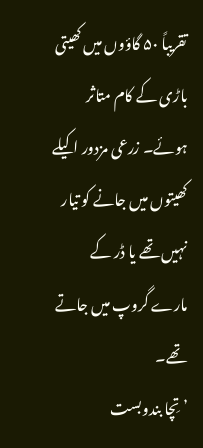تقریباً ۵۰ گاؤوں میں کھیتی باڑی کے کام متاثر ہوئے۔ زرعی مزدور اکیلے کھیتوں میں جانے کو تیار نہیں تھے یا ڈر کے مارے گروپ میں جاتے تھے۔
’تِچا بندوبست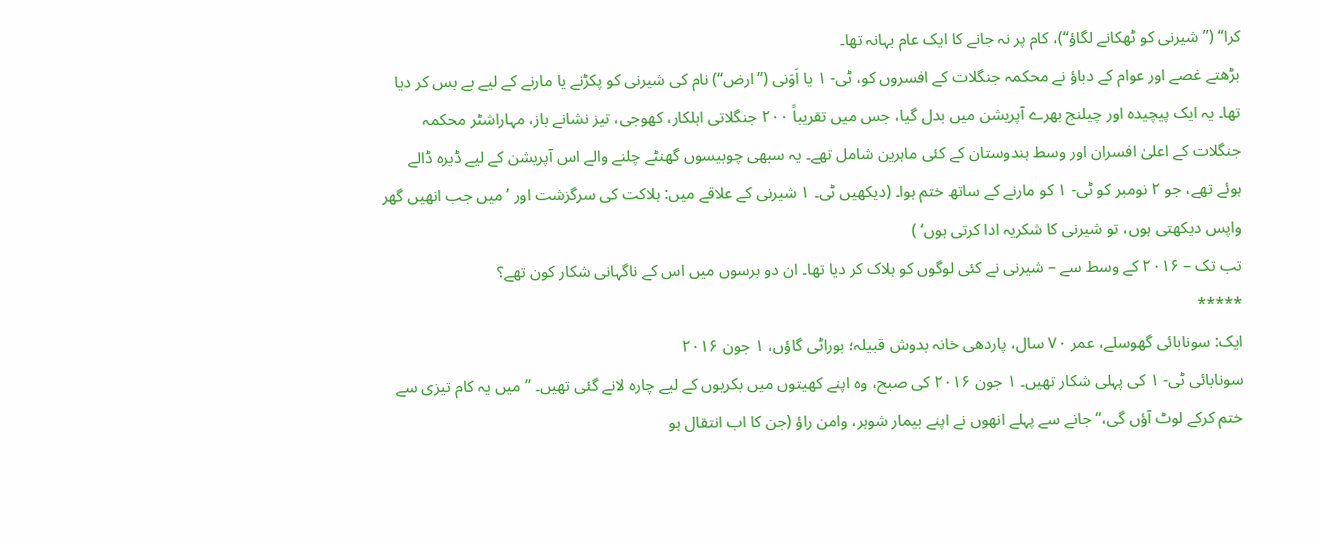کرا‘‘ (’’شیرنی کو ٹھکانے لگاؤ‘‘)، کام پر نہ جانے کا ایک عام بہانہ تھا۔
بڑھتے غصے اور عوام کے دباؤ نے محکمہ جنگلات کے افسروں کو، ٹی- ۱ یا اَوَنی (’’ارض‘‘) نام کی شیرنی کو پکڑنے یا مارنے کے لیے بے بس کر دیا تھا۔ یہ ایک پیچیدہ اور چیلنج بھرے آپریشن میں بدل گیا، جس میں تقریباً ۲۰۰ جنگلاتی اہلکار، کھوجی، تیز نشانے باز، مہاراشٹر محکمہ جنگلات کے اعلیٰ افسران اور وسط ہندوستان کے کئی ماہرین شامل تھے۔ یہ سبھی چوبیسوں گھنٹے چلنے والے اس آپریشن کے لیے ڈیرہ ڈالے ہوئے تھے، جو ۲ نومبر کو ٹی- ۱ کو مارنے کے ساتھ ختم ہوا۔ (دیکھیں ٹی۔ ۱ شیرنی کے علاقے میں: ہلاکت کی سرگزشت اور ’میں جب انھیں گھر واپس دیکھتی ہوں، تو شیرنی کا شکریہ ادا کرتی ہوں‘ )
تب تک – ۲۰۱۶ کے وسط سے – شیرنی نے کئی لوگوں کو ہلاک کر دیا تھا۔ ان دو برسوں میں اس کے ناگہانی شکار کون تھے؟
*****
ایک: سونابائی گھوسلے، عمر ۷۰ سال، پاردھی خانہ بدوش قبیلہ؛ بوراٹی گاؤں، ۱ جون ۲۰۱۶
سونابائی ٹی- ۱ کی پہلی شکار تھیں۔ ۱ جون ۲۰۱۶ کی صبح، وہ اپنے کھیتوں میں بکریوں کے لیے چارہ لانے گئی تھیں۔ ’’میں یہ کام تیزی سے ختم کرکے لوٹ آؤں گی،‘‘ جانے سے پہلے انھوں نے اپنے بیمار شوہر، وامن راؤ (جن کا اب انتقال ہو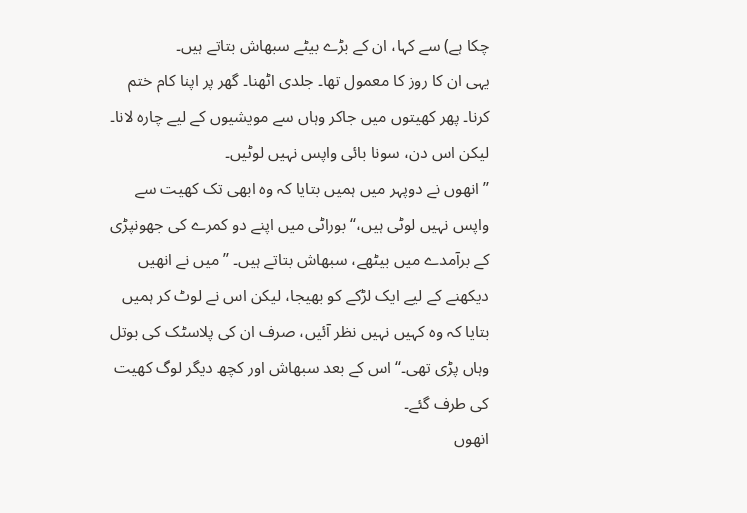چکا ہے) سے کہا، ان کے بڑے بیٹے سبھاش بتاتے ہیں۔
یہی ان کا روز کا معمول تھا۔ جلدی اٹھنا۔ گھر پر اپنا کام ختم کرنا۔ پھر کھیتوں میں جاکر وہاں سے مویشیوں کے لیے چارہ لانا۔ لیکن اس دن، سونا بائی واپس نہیں لوٹیں۔
’’انھوں نے دوپہر میں ہمیں بتایا کہ وہ ابھی تک کھیت سے واپس نہیں لوٹی ہیں،‘‘ بوراٹی میں اپنے دو کمرے کی جھونپڑی کے برآمدے میں بیٹھے، سبھاش بتاتے ہیں۔ ’’میں نے انھیں دیکھنے کے لیے ایک لڑکے کو بھیجا، لیکن اس نے لوٹ کر ہمیں بتایا کہ وہ کہیں نہیں نظر آئیں، صرف ان کی پلاسٹک کی بوتل وہاں پڑی تھی۔‘‘ اس کے بعد سبھاش اور کچھ دیگر لوگ کھیت کی طرف گئے۔
انھوں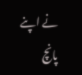نے اپنے پانچ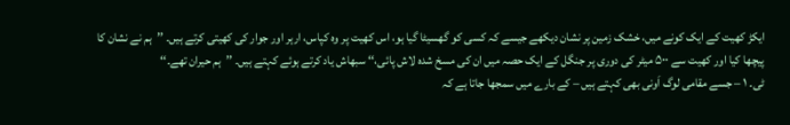ایکڑ کھیت کے ایک کونے میں، خشک زمین پر نشان دیکھے جیسے کہ کسی کو گھسیٹا گیا ہو، اس کھیت پر وہ کپاس، ارہر اور جوار کی کھیتی کرتے ہیں۔ ’’ہم نے نشان کا پیچھا کیا اور کھیت سے ۵۰۰ میٹر کی دوری پر جنگل کے ایک حصہ میں ان کی مسخ شدہ لاش پائی،‘‘ سبھاش یاد کرتے ہوئے کہتے ہیں۔ ’’ہم حیران تھے۔‘‘
ٹی۔ ۱ – جسے مقامی لوگ اَونی بھی کہتے ہیں – کے بارے میں سمجھا جاتا ہے کہ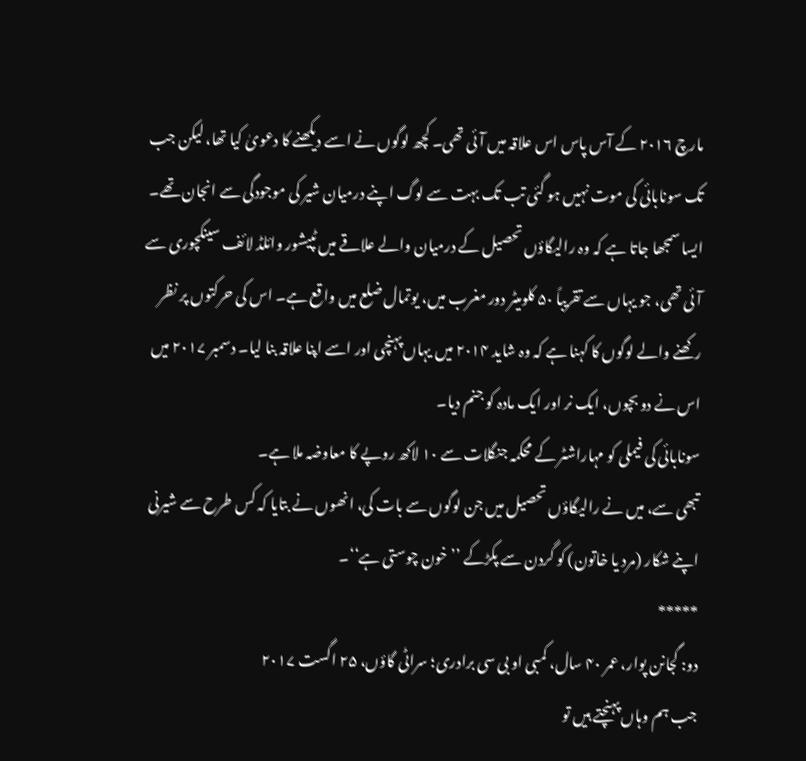مارچ ۲۰۱۶ کے آس پاس اس علاقہ میں آئی تھی۔ کچھ لوگوں نے اسے دیکھنے کا دعویٰ کیا تھا، لیکن جب تک سونابائی کی موت نہیں ہو گئی تب تک بہت سے لوگ اپنے درمیان شیر کی موجودگی سے انجان تھے۔ ایسا سمجھا جاتا ہے کہ وہ رالیگاؤں تحصیل کے درمیان والے علاقے میں ٹپیشور وائلڈ لائف سینکچوری سے آئی تھی، جو یہاں سے تقریباً ۵۰ کلومیٹر دور مغرب میں، یوتمال ضلع میں واقع ہے۔ اس کی حرکتوں پر نظر رکھنے والے لوگوں کا کہنا ہے کہ وہ شاید ۲۰۱۴ میں یہاں پہنچی اور اسے اپنا علاقہ بنا لیا۔ دسمبر ۲۰۱۷ میں اس نے دو بچوں، ایک نر اور ایک مادہ کو جنم دیا۔
سونابائی کی فیملی کو مہاراشٹر کے محکمہ جنگلات سے ۱۰ لاکھ روپے کا معاوضہ ملا ہے۔
تبھی سے، میں نے رالیگاؤں تحصیل میں جن لوگوں سے بات کی، انھوں نے بتایا کہ کس طرح سے شیرنی اپنے شکار (مرد یا خاتون) کو گردن سے پکڑکے ’’خون چوستی ہے‘‘۔
*****
دو: گجانن پوار، عمر ۴۰ سال، کمبی او بی سی برادری؛ سراٹی گاؤں، ۲۵ اگست ۲۰۱۷
جب ہم وہاں پہنچتے ہیں تو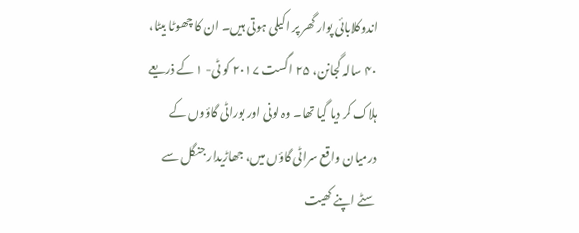اندوکلابائی پوار گھر پر اکیلی ہوتی ہیں۔ ان کا چھوٹا بیٹا، ۴۰ سالہ گجانن، ۲۵ اگست ۲۰۱۷ کو ٹی- ۱ کے ذریعے ہلاک کر دیا گیا تھا۔ وہ لونی اور بوراٹی گاؤوں کے درمیان واقع سراٹی گاؤں میں، جھاڑیدار جنگل سے سٹے اپنے کھیت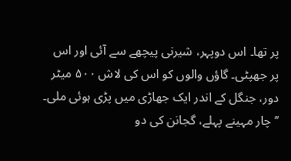پر تھا۔ اس دوپہر، شیرنی پیچھے سے آئی اور اس پر جھپٹی۔ گاؤں والوں کو اس کی لاش ۵۰۰ میٹر دور، جنگل کے اندر ایک جھاڑی میں پڑی ہوئی ملی۔
’’چار مہینے پہلے، گجانن کی دو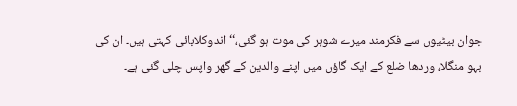جوان بیٹیوں سے فکرمند میرے شوہر کی موت ہو گئی،‘‘ اندوکلابائی کہتی ہیں۔ ان کی بہو منگلا، وردھا ضلع کے ایک گاؤں میں اپنے والدین کے گھر واپس چلی گئی ہے۔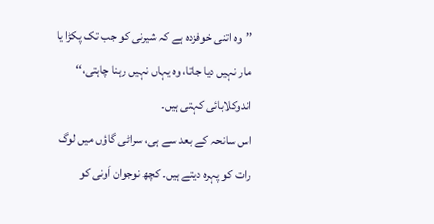’’وہ اتنی خوفزدہ ہے کہ شیرنی کو جب تک پکڑا یا مار نہیں دیا جاتا، وہ یہاں نہیں رہنا چاہتی،‘‘ اندوکلابائی کہتی ہیں۔
اس سانحہ کے بعد سے ہی، سراٹی گاؤں میں لوگ رات کو پہرہ دیتے ہیں۔ کچھ نوجوان اَونی کو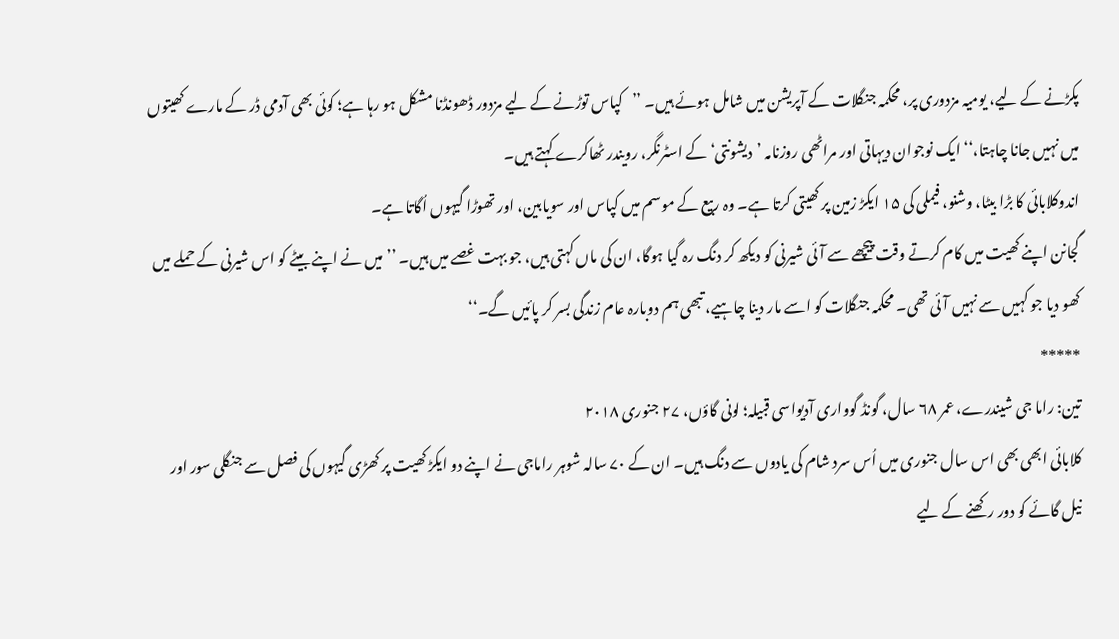پکڑنے کے لیے، یومیہ مزدوری پر، محکمہ جنگلات کے آپریشن میں شامل ہوئے ہیں۔ ’’کپاس توڑنے کے لیے مزدور ڈھونڈنا مشکل ہو رہا ہے؛ کوئی بھی آدمی ڈر کے مارے کھیتوں میں نہیں جانا چاہتا،‘‘ ایک نوجوان دیہاتی اور مراٹھی روزنامہ ’دیشونتی‘ کے اسٹرنگر، رویندر ٹھاکرے کہتے ہیں۔
اندوکلابائی کا بڑا بیٹا، وشنو، فیملی کی ۱۵ ایکڑ زمین پر کھیتی کرتا ہے۔ وہ ربیع کے موسم میں کپاس اور سویابین، اور تھوڑا گیہوں اُگاتا ہے۔
گجانن اپنے کھیت میں کام کرتے وقت پیچھے سے آئی شیرنی کو دیکھ کر دنگ رہ گیا ہوگا، ان کی ماں کہتی ہیں، جو بہت غصے میں ہیں۔ ’’میں نے اپنے بیٹے کو اس شیرنی کے حملے میں کھو دیا جو کہیں سے نہیں آئی تھی۔ محکمہ جنگلات کو اسے مار دینا چاہیے، تبھی ہم دوبارہ عام زندگی بسر کر پائیں گے۔‘‘
*****
تین: راما جی شیندرے، عمر ۶۸ سال، گونڈ گوواری آدیواسی قبیلہ؛ لونی گاؤں، ۲۷ جنوری ۲۰۱۸
کلابائی ابھی بھی اس سال جنوری میں اُس سرد شام کی یادوں سے دنگ ہیں۔ ان کے ۷۰ سالہ شوہر راماجی نے اپنے دو ایکڑ کھیت پر کھڑی گیہوں کی فصل سے جنگلی سور اور نیل گائے کو دور رکھنے کے لیے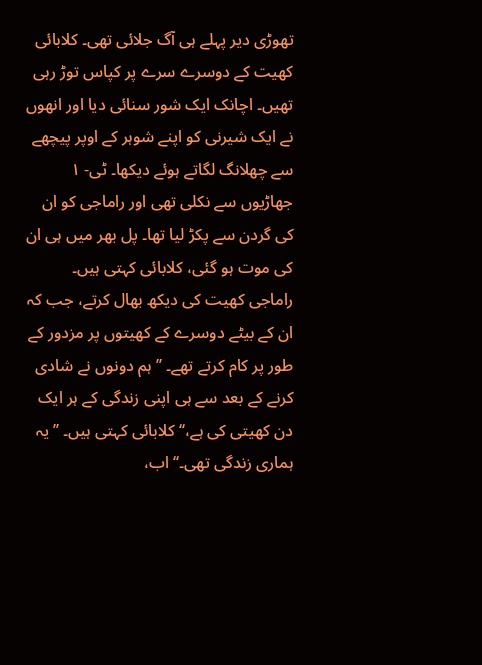تھوڑی دیر پہلے ہی آگ جلائی تھی۔ کلابائی کھیت کے دوسرے سرے پر کپاس توڑ رہی تھیں۔ اچانک ایک شور سنائی دیا اور انھوں نے ایک شیرنی کو اپنے شوہر کے اوپر پیچھے سے چھلانگ لگاتے ہوئے دیکھا۔ ٹی- ۱ جھاڑیوں سے نکلی تھی اور راماجی کو ان کی گردن سے پکڑ لیا تھا۔ پل بھر میں ہی ان کی موت ہو گئی، کلابائی کہتی ہیں۔
راماجی کھیت کی دیکھ بھال کرتے، جب کہ ان کے بیٹے دوسرے کے کھیتوں پر مزدور کے طور پر کام کرتے تھے۔ ’’ہم دونوں نے شادی کرنے کے بعد سے ہی اپنی زندگی کے ہر ایک دن کھیتی کی ہے،‘‘ کلابائی کہتی ہیں۔ ’’یہ ہماری زندگی تھی۔‘‘ اب،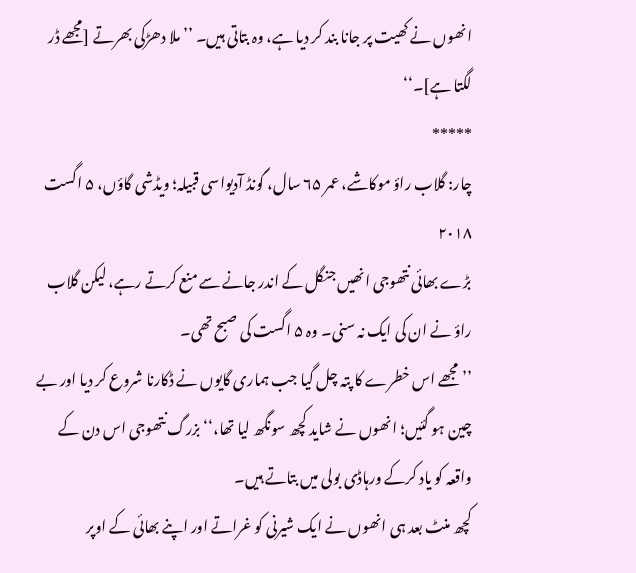انھوں نے کھیت پر جانا بند کر دیا ہے، وہ بتاتی ہیں۔ ’’ملا دھڑکی بھرتے [مجھے ڈر لگتا ہے]۔‘‘
*****
چار: گلاب راؤ موکاشے، عمر ۶۵ سال، گونڈ آدیواسی قبیلہ؛ ویڈشی گاؤں، ۵ اگست ۲۰۱۸
بڑے بھائی نتھوجی انھیں جنگل کے اندر جانے سے منع کرتے رہے، لیکن گلاب راؤ نے ان کی ایک نہ سنی۔ وہ ۵ اگست کی صبح تھی۔
’’مجھے اس خطرے کا پتہ چل گیا جب ہماری گایوں نے ڈکارنا شروع کر دیا اور بے چین ہو گئیں؛ انھوں نے شاید کچھ سونگھ لیا تھا،‘‘ بزرگ نتھوجی اس دن کے واقعہ کو یاد کرکے ورہاڈی بولی میں بتاتے ہیں۔
کچھ منٹ بعد ہی انھوں نے ایک شیرنی کو غراتے اور اپنے بھائی کے اوپر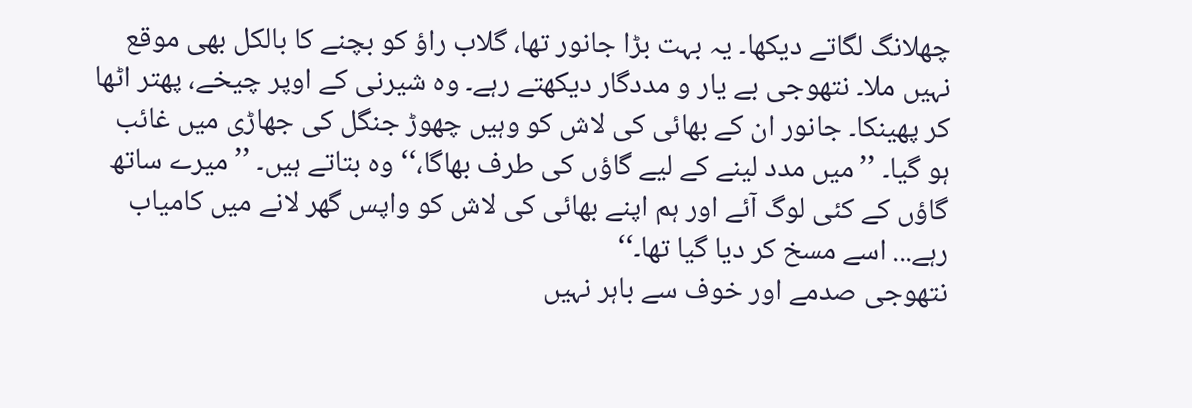چھلانگ لگاتے دیکھا۔ یہ بہت بڑا جانور تھا، گلاب راؤ کو بچنے کا بالکل بھی موقع نہیں ملا۔ نتھوجی بے یار و مددگار دیکھتے رہے۔ وہ شیرنی کے اوپر چیخے، پھتر اٹھا کر پھینکا۔ جانور ان کے بھائی کی لاش کو وہیں چھوڑ جنگل کی جھاڑی میں غائب ہو گیا۔ ’’میں مدد لینے کے لیے گاؤں کی طرف بھاگا،‘‘ وہ بتاتے ہیں۔ ’’میرے ساتھ گاؤں کے کئی لوگ آئے اور ہم اپنے بھائی کی لاش کو واپس گھر لانے میں کامیاب رہے... اسے مسخ کر دیا گیا تھا۔‘‘
نتھوجی صدمے اور خوف سے باہر نہیں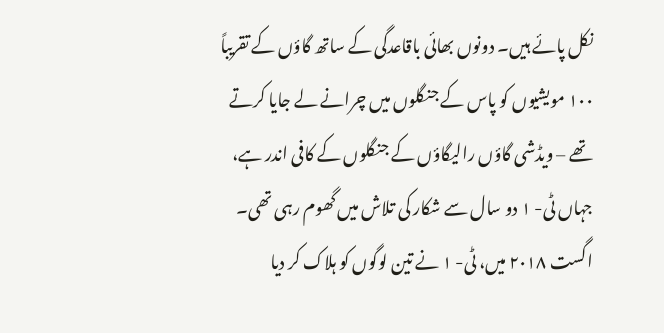نکل پائے ہیں۔ دونوں بھائی باقاعدگی کے ساتھ گاؤں کے تقریباً ۱۰۰ مویشیوں کو پاس کے جنگلوں میں چرانے لے جایا کرتے تھے – ویڈشی گاؤں رالیگاؤں کے جنگلوں کے کافی اندر ہے، جہاں ٹی- ۱ دو سال سے شکار کی تلاش میں گھوم رہی تھی۔
اگست ۲۰۱۸ میں، ٹی- ۱ نے تین لوگوں کو ہلاک کر دیا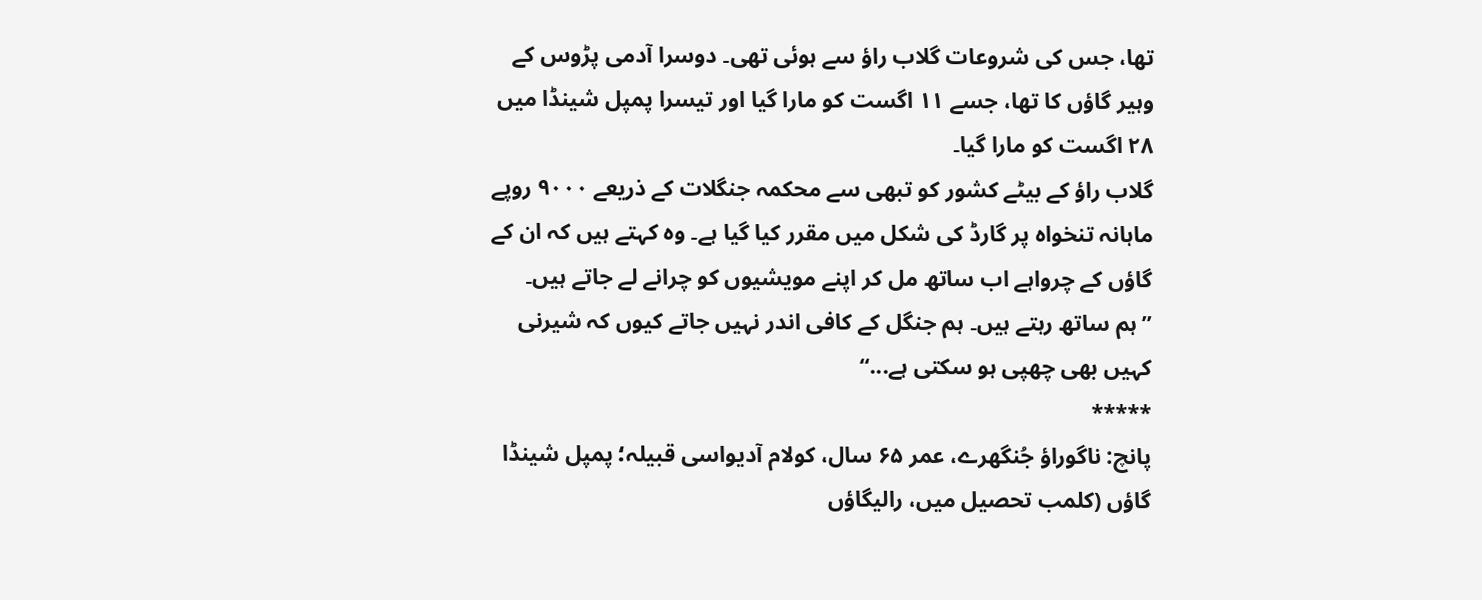تھا، جس کی شروعات گلاب راؤ سے ہوئی تھی۔ دوسرا آدمی پڑوس کے وہیر گاؤں کا تھا، جسے ۱۱ اگست کو مارا گیا اور تیسرا پمپل شینڈا میں ۲۸ اگست کو مارا گیا۔
گلاب راؤ کے بیٹے کشور کو تبھی سے محکمہ جنگلات کے ذریعے ۹۰۰۰ روپے ماہانہ تنخواہ پر گارڈ کی شکل میں مقرر کیا گیا ہے۔ وہ کہتے ہیں کہ ان کے گاؤں کے چرواہے اب ساتھ مل کر اپنے مویشیوں کو چرانے لے جاتے ہیں۔ ’’ہم ساتھ رہتے ہیں۔ ہم جنگل کے کافی اندر نہیں جاتے کیوں کہ شیرنی کہیں بھی چھپی ہو سکتی ہے...‘‘
*****
پانچ: ناگوراؤ جُنگھرے، عمر ۶۵ سال، کولام آدیواسی قبیلہ؛ پمپل شینڈا گاؤں (کلمب تحصیل میں، رالیگاؤں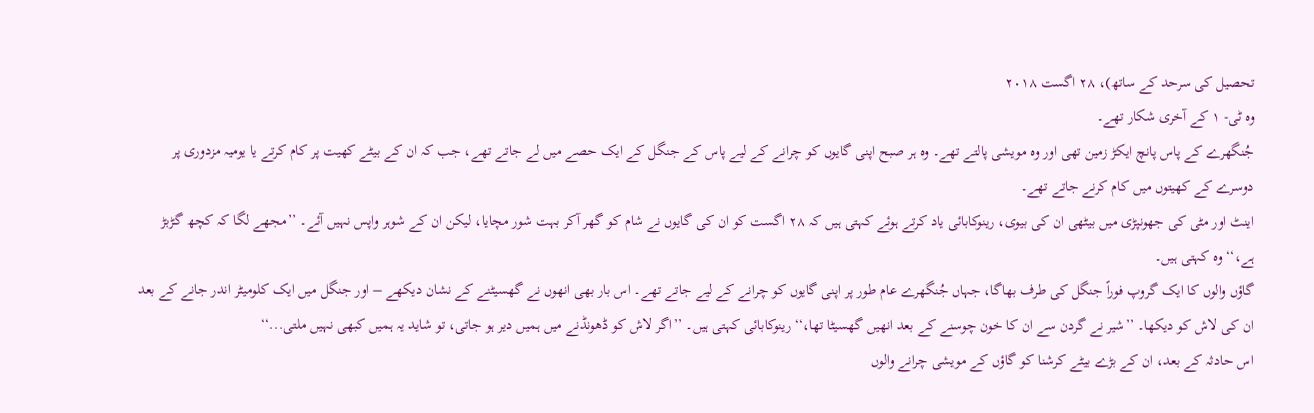تحصیل کی سرحد کے ساتھ)، ۲۸ اگست ۲۰۱۸
وہ ٹی- ۱ کے آخری شکار تھے۔
جُنگھرے کے پاس پانچ ایکڑ زمین تھی اور وہ مویشی پالتے تھے۔ وہ ہر صبح اپنی گایوں کو چرانے کے لیے پاس کے جنگل کے ایک حصے میں لے جاتے تھے، جب کہ ان کے بیٹے کھیت پر کام کرتے یا یومیہ مزدوری پر دوسرے کے کھیتوں میں کام کرنے جاتے تھے۔
اینٹ اور مٹی کی جھونپڑی میں بیٹھی ان کی بیوی، رینوکابائی یاد کرتے ہوئے کہتی ہیں کہ ۲۸ اگست کو ان کی گایوں نے شام کو گھر آکر بہت شور مچایا، لیکن ان کے شوہر واپس نہیں آئے۔ ’’مجھے لگا کہ کچھ گڑبڑ ہے،‘‘ وہ کہتی ہیں۔
گاؤں والوں کا ایک گروپ فوراً جنگل کی طرف بھاگا، جہاں جُنگھرے عام طور پر اپنی گایوں کو چرانے کے لیے جاتے تھے۔ اس بار بھی انھوں نے گھسیٹنے کے نشان دیکھے – اور جنگل میں ایک کلومیٹر اندر جانے کے بعد ان کی لاش کو دیکھا۔ ’’شیر نے گردن سے ان کا خون چوسنے کے بعد انھیں گھسیٹا تھا،‘‘ رینوکابائی کہتی ہیں۔ ’’اگر لاش کو ڈھونڈنے میں ہمیں دیر ہو جاتی، تو شاید یہ ہمیں کبھی نہیں ملتی...‘‘
اس حادثہ کے بعد، ان کے بڑے بیٹے کرشنا کو گاؤں کے مویشی چرانے والوں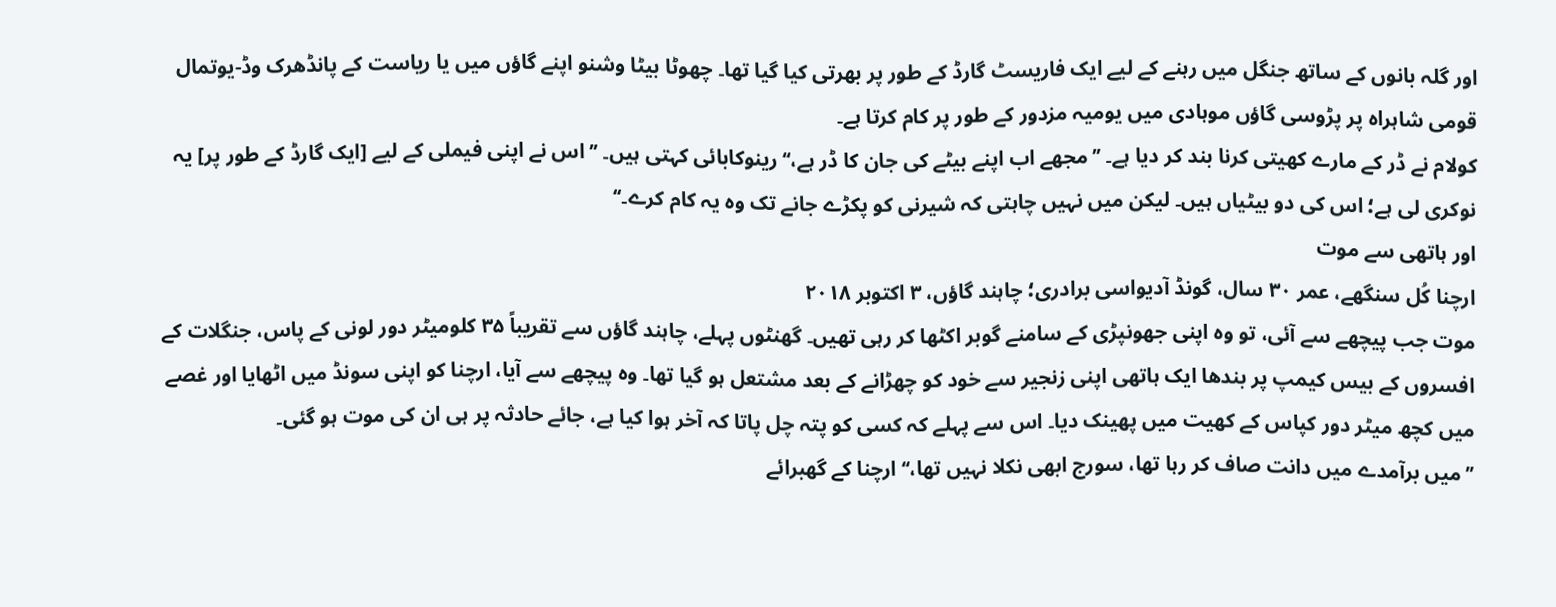اور گلہ بانوں کے ساتھ جنگل میں رہنے کے لیے ایک فاریسٹ گارڈ کے طور پر بھرتی کیا گیا تھا۔ چھوٹا بیٹا وشنو اپنے گاؤں میں یا ریاست کے پانڈھرک وڈ-یوتمال قومی شاہراہ پر پڑوسی گاؤں موہادی میں یومیہ مزدور کے طور پر کام کرتا ہے۔
کولام نے ڈر کے مارے کھیتی کرنا بند کر دیا ہے۔ ’’مجھے اب اپنے بیٹے کی جان کا ڈر ہے،‘‘ رینوکابائی کہتی ہیں۔ ’’اس نے اپنی فیملی کے لیے [ایک گارڈ کے طور پر] یہ نوکری لی ہے؛ اس کی دو بیٹیاں ہیں۔ لیکن میں نہیں چاہتی کہ شیرنی کو پکڑے جانے تک وہ یہ کام کرے۔‘‘
اور ہاتھی سے موت
ارچنا کُل سنگھے، عمر ۳۰ سال، گونڈ آدیواسی برادری؛ چاہند گاؤں، ۳ اکتوبر ۲۰۱۸
موت جب پیچھے سے آئی، تو وہ اپنی جھونپڑی کے سامنے گوبر اکٹھا کر رہی تھیں۔ گھنٹوں پہلے، چاہند گاؤں سے تقریباً ۳۵ کلومیٹر دور لونی کے پاس، جنگلات کے افسروں کے بیس کیمپ پر بندھا ایک ہاتھی اپنی زنجیر سے خود کو چھڑانے کے بعد مشتعل ہو گیا تھا۔ وہ پیچھے سے آیا، ارچنا کو اپنی سونڈ میں اٹھایا اور غصے میں کچھ میٹر دور کپاس کے کھیت میں پھینک دیا۔ اس سے پہلے کہ کسی کو پتہ چل پاتا کہ آخر ہوا کیا ہے، جائے حادثہ پر ہی ان کی موت ہو گئی۔
’’میں برآمدے میں دانت صاف کر رہا تھا، سورج ابھی نکلا نہیں تھا،‘‘ ارچنا کے گھبرائے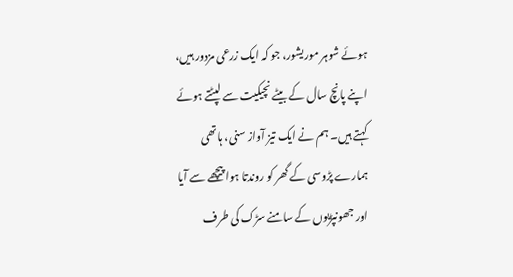ہوئے شوہر موریشور، جو کہ ایک زرعی مزدور ہیں، اپنے پانچ سال کے بیٹے نچیکیت سے لپٹتے ہوئے کہتے ہیں۔ ہم نے ایک تیز آواز سنی، ہاتھی ہمارے پڑوسی کے گھر کو روندتا ہوا پیچھے سے آیا اور جھونپڑیوں کے سامنے سڑک کی طرف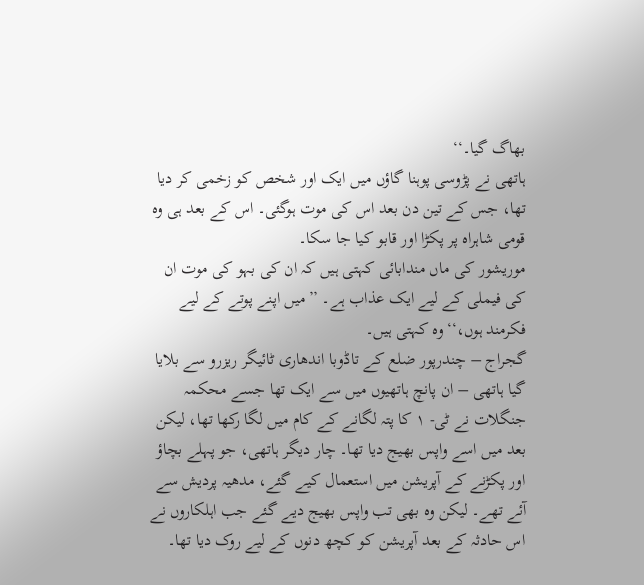بھاگ گیا۔‘‘
ہاتھی نے پڑوسی پوہنا گاؤں میں ایک اور شخص کو زخمی کر دیا تھا، جس کے تین دن بعد اس کی موت ہوگئی۔ اس کے بعد ہی وہ قومی شاہراہ پر پکڑا اور قابو کیا جا سکا۔
موریشور کی ماں مندابائی کہتی ہیں کہ ان کی بہو کی موت ان کی فیملی کے لیے ایک عذاب ہے۔ ’’میں اپنے پوتے کے لیے فکرمند ہوں،‘‘ وہ کہتی ہیں۔
گجراج – چندرپور ضلع کے تاڈوبا اندھاری ٹائیگر ریزرو سے بلایا گیا ہاتھی – ان پانچ ہاتھیوں میں سے ایک تھا جسے محکمہ جنگلات نے ٹی- ۱ کا پتہ لگانے کے کام میں لگا رکھا تھا، لیکن بعد میں اسے واپس بھیج دیا تھا۔ چار دیگر ہاتھی، جو پہلے بچاؤ اور پکڑنے کے آپریشن میں استعمال کیے گئے، مدھیہ پردیش سے آئے تھے۔ لیکن وہ بھی تب واپس بھیج دیے گئے جب اہلکاروں نے اس حادثہ کے بعد آپریشن کو کچھ دنوں کے لیے روک دیا تھا۔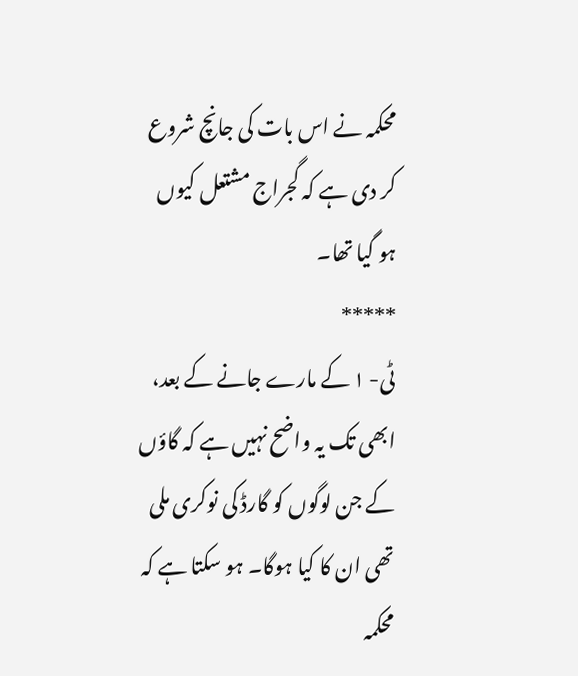محکمہ نے اس بات کی جانچ شروع کر دی ہے کہ گجراج مشتعل کیوں ہو گیا تھا۔
*****
ٹی- ۱ کے مارے جانے کے بعد، ابھی تک یہ واضح نہیں ہے کہ گاؤں کے جن لوگوں کو گارڈ کی نوکری ملی تھی ان کا کیا ہوگا۔ ہو سکتا ہے کہ محکمہ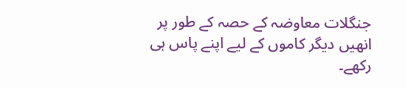جنگلات معاوضہ کے حصہ کے طور پر انھیں دیگر کاموں کے لیے اپنے پاس ہی رکھے۔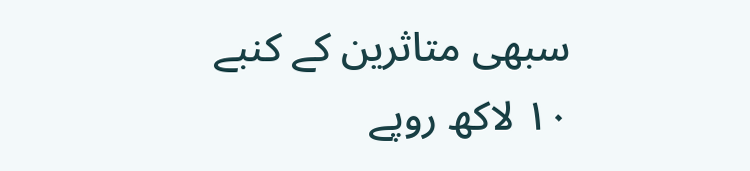سبھی متاثرین کے کنبے ۱۰ لاکھ روپے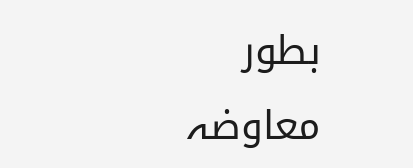بطور معاوضہ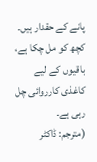پانے کے حقدار ہیں۔ کچھ کو مل چکا ہے، باقیوں کے لیے کاغذی کارروائی چل رہی ہے۔
(مترجم: ڈاکٹر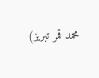محمد قمر تبریز)